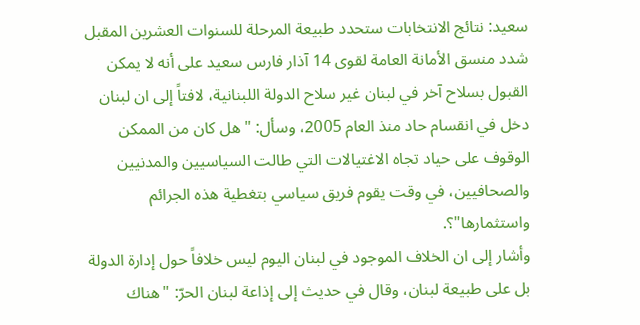سعيد: نتائج الانتخابات ستحدد طبيعة المرحلة للسنوات العشرين المقبل
شدد منسق الأمانة العامة لقوى 14 آذار فارس سعيد على أنه لا يمكن القبول بسلاح آخر في لبنان غير سلاح الدولة اللبنانية، لافتاً إلى ان لبنان دخل في انقسام حاد منذ العام 2005، وسأل: "هل كان من الممكن الوقوف على حياد تجاه الاغتيالات التي طالت السياسيين والمدنيين والصحافيين، في وقت يقوم فريق سياسي بتغطية هذه الجرائم واستثمارها"؟.
وأشار إلى ان الخلاف الموجود في لبنان اليوم ليس خلافاً حول إدارة الدولة بل على طبيعة لبنان، وقال في حديث إلى إذاعة لبنان الحرّ: "هناك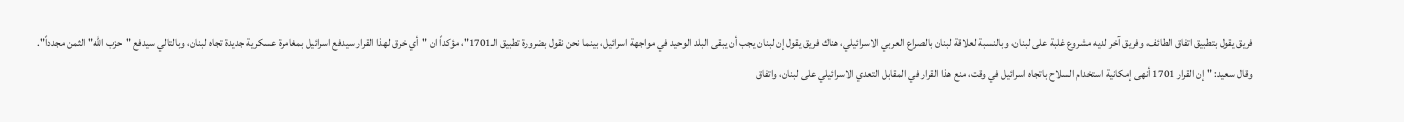فريق يقول بتطبيق اتفاق الطائف، وفريق آخر لديه مشروع غلبة على لبنان، وبالنسبة لعلاقة لبنان بالصراع العربي الاسرائيلي، هناك فريق يقول إن لبنان يجب أن يبقى البلد الوحيد في مواجهة اسرائيل، بينما نحن نقول بضرورة تطبيق الـ1701"، مؤكداً ان "أي خرق لهذا القرار سيدفع اسرائيل بمغامرة عسكرية جديدة تجاه لبنان، وبالتالي سيدفع "حزب الله" الثمن مجدداً".
وقال سعيد: "إن القرار 1701 أنهى إمكانية استخدام السلاح باتجاه اسرائيل في وقت، منع هذا القرار في المقابل التعدي الاسرائيلي على لبنان، واتفاق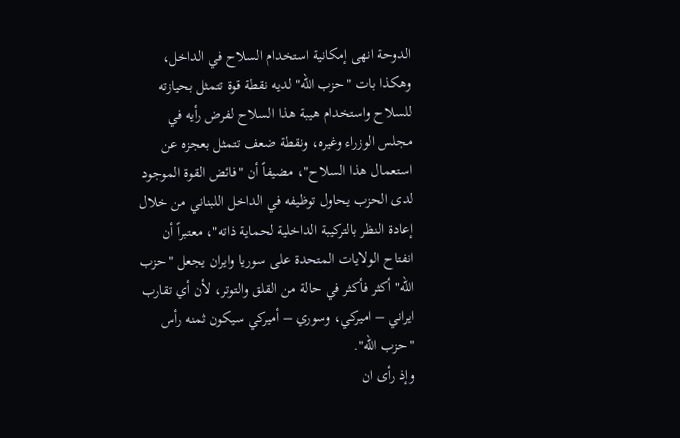الدوحة انهى إمكانية استخدام السلاح في الداخل، وهكذا بات "حزب الله" لديه نقطة قوة تتمثل بحيازته للسلاح واستخدام هيبة هذا السلاح لفرض رأيه في مجلس الوزراء وغيره، ونقطة ضعف تتمثل بعجزه عن استعمال هذا السلاح"، مضيفاً أن "فائض القوة الموجود لدى الحزب يحاول توظيفه في الداخل اللبناني من خلال إعادة النظر بالتركيبة الداخلية لحماية ذاته"، معتبراً أن انفتاح الولايات المتحدة على سوريا وايران يجعل "حزب الله" أكثر فأكثر في حالة من القلق والتوتر، لأن أي تقارب ايراني – اميركي، وسوري – أميركي سيكون ثمنه رأس "حزب الله".
وإذ رأى ان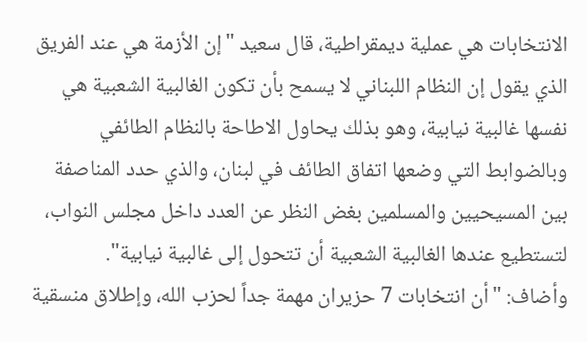الانتخابات هي عملية ديمقراطية، قال سعيد "إن الأزمة هي عند الفريق الذي يقول إن النظام اللبناني لا يسمح بأن تكون الغالبية الشعبية هي نفسها غالبية نيابية، وهو بذلك يحاول الاطاحة بالنظام الطائفي وبالضوابط التي وضعها اتفاق الطائف في لبنان، والذي حدد المناصفة بين المسيحيين والمسلمين بغض النظر عن العدد داخل مجلس النواب، لتستطيع عندها الغالبية الشعبية أن تتحول إلى غالبية نيابية".
وأضاف: "أن انتخابات 7 حزيران مهمة جداً لحزب الله، وإطلاق منسقية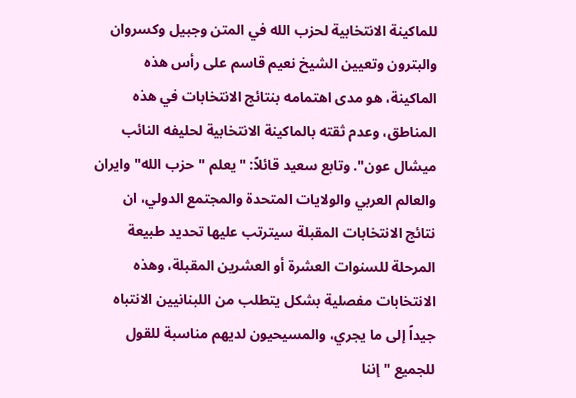للماكينة الانتخابية لحزب الله في المتن وجبيل وكسروان والبترون وتعيين الشيخ نعيم قاسم على رأس هذه الماكينة، هو مدى اهتمامه بنتائج الانتخابات في هذه المناطق، وعدم ثقته بالماكينة الانتخابية لحليفه النائب ميشال عون". وتابع سعيد قائلاً: "يعلم "حزب الله" وايران والعالم العربي والولايات المتحدة والمجتمع الدولي، ان نتائج الانتخابات المقبلة سيترتب عليها تحديد طبيعة المرحلة للسنوات العشرة أو العشرين المقبلة، وهذه الانتخابات مفصلية بشكل يتطلب من اللبنانيين الانتباه جيداً إلى ما يجري، والمسيحيون لديهم مناسبة للقول للجميع "إننا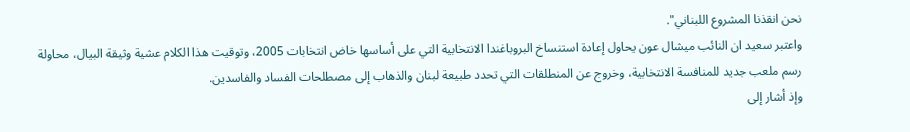نحن انقذنا المشروع اللبناني".
واعتبر سعيد ان النائب ميشال عون يحاول إعادة استنساخ البروباغندا الانتخابية التي على أساسها خاض انتخابات 2005، وتوقيت هذا الكلام عشية وثيقة البيال، محاولة رسم ملعب جديد للمنافسة الانتخابية، وخروج عن المنطلقات التي تحدد طبيعة لبنان والذهاب إلى مصطلحات الفساد والفاسدين.
وإذ أشار إلى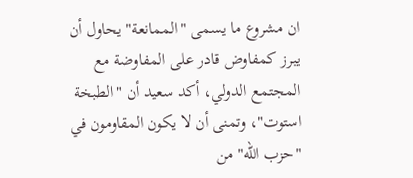ان مشروع ما يسمى "الممانعة" يحاول أن يبرز كمفاوض قادر على المفاوضة مع المجتمع الدولي، أكد سعيد أن "الطبخة استوت"، وتمنى أن لا يكون المقاومون في "حزب الله" من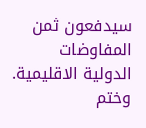سيدفعون ثمن المفاوضات الدولية الاقليمية.
وختم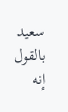سعيد بالقول إنه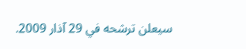سيعلن ترشحه في 29 آذار 2009.